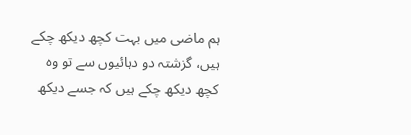ہم ماضی میں بہت کچھ دیکھ چکے ہیں، گزشتہ دو دہائیوں سے تو وہ کچھ دیکھ چکے ہیں کہ جسے دیکھ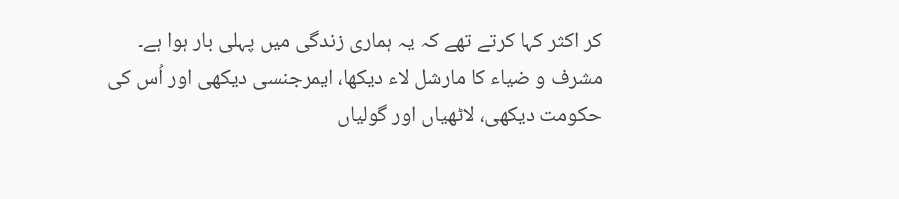کر اکثر کہا کرتے تھے کہ یہ ہماری زندگی میں پہلی بار ہوا ہے۔ مشرف و ضیاء کا مارشل لاء دیکھا، ایمرجنسی دیکھی اور اُس کی حکومت دیکھی، لاٹھیاں اور گولیاں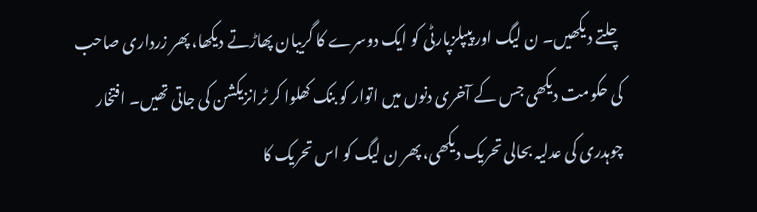چلتے دیکھیں۔ ن لیگ اور پیپلزپارٹی کو ایک دوسرے کا گریبان پھاڑتے دیکھا، پھر زرداری صاحب کی حکومت دیکھی جس کے آخری دنوں میں اتوار کو بنک کھلوا کر ٹرانزیکشن کی جاتی تھیں۔ افتخار چوہدری کی عدلیہ بحالی تحریک دیکھی، پھر ن لیگ کو اس تحریک کا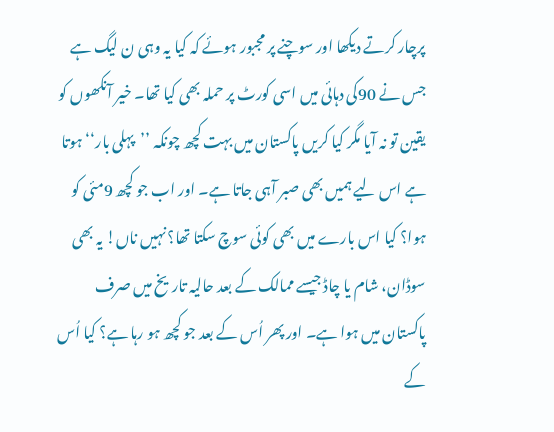پرچار کرتے دیکھا اور سوچنے پر مجبور ہوئے کہ کیا یہ وہی ن لیگ ہے جس نے 90کی دہائی میں اسی کورٹ پر حملہ بھی کیا تھا۔ خیر آنکھوں کو یقین تو نہ آیا مگر کیا کریں پاکستان میں بہت کچھ چونکہ ’’پہلی بار‘‘ ہوتا ہے اس لیے ہمیں بھی صبر آہی جاتا ہے۔ اور اب جو کچھ 9مئی کو ہوا؟ کیا اس بارے میں بھی کوئی سوچ سکتا تھا؟ نہیں ناں! یہ بھی سوڈان، شام یا چاڈ جیسے ممالک کے بعد حالیہ تاریخ میں صرف پاکستان میں ہوا ہے۔ اور پھر اُس کے بعد جو کچھ ہو رہا ہے؟ کیا اُس کے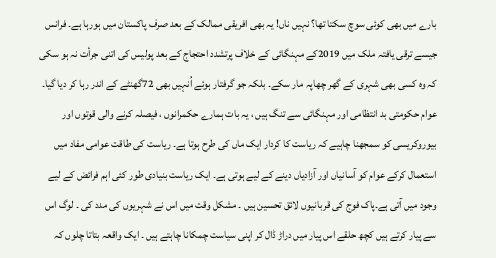بارے میں بھی کوئی سوچ سکتا تھا؟ نہیں ناں! یہ بھی افریقی ممالک کے بعد صرف پاکستان میں ہورہا ہے۔ فرانس جیسے ترقی یافتہ ملک میں 2019کے مہنگائی کے خلاف پرتشدد احتجاج کے بعد پولیس کی اتنی جرأت نہ ہو سکی کہ وہ کسی بھی شہری کے گھر چھاپہ مار سکے۔ بلکہ جو گرفتار ہوئے اُنہیں بھی 72گھنٹے کے اندر رہا کر دیا گیا۔ عوام حکومتی بد انتظامی اور مہنگائی سے تنگ ہیں ، یہ بات ہمارے حکمرانوں ، فیصلہ کرنے والی قوتوں اور بیوروکریسی کو سمجھنا چاہیے کہ ریاست کا کردار ایک ماں کی طرح ہوتا ہے۔ ریاست کی طاقت عوامی مفاد میں استعمال کرکے عوام کو آسانیاں اور آزادیاں دینے کے لیے ہوتی ہے۔ ایک ریاست بنیادی طور کئی اہم فرائض کے لیے وجود میں آتی ہے۔پاک فوج کی قربانیوں لائق تحسین ہیں ۔ مشکل وقت میں اس نے شہریوں کی مدد کی ۔ لوگ اس سے پیار کرتے ہیں کچھ حلقے اس پیار میں دراڑ ڈال کر اپنی سیاست چمکانا چاہتے ہیں ۔ ایک واقعہ بتاتا چلوں کہ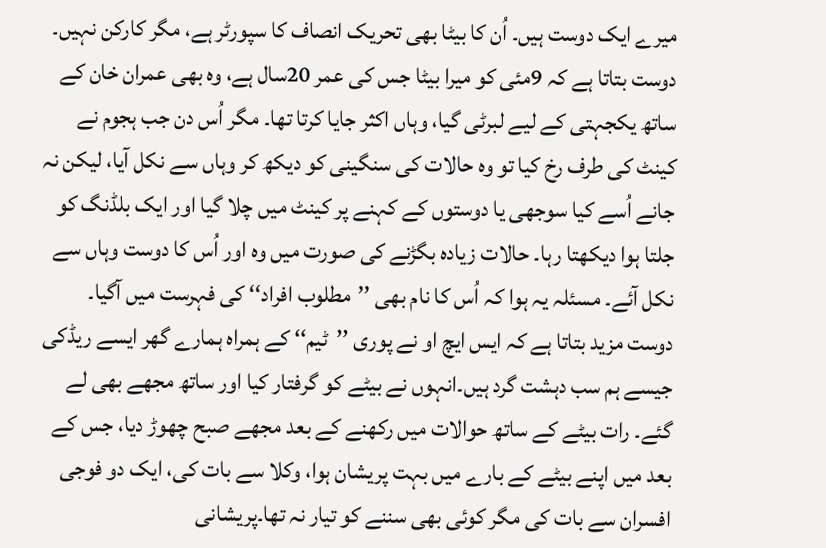میرے ایک دوست ہیں۔ اُن کا بیٹا بھی تحریک انصاف کا سپورٹر ہے، مگر کارکن نہیں۔ دوست بتاتا ہے کہ 9مئی کو میرا بیٹا جس کی عمر 20سال ہے، وہ بھی عمران خان کے ساتھ یکجہتی کے لیے لبرٹی گیا، وہاں اکثر جایا کرتا تھا۔ مگر اُس دن جب ہجوم نے کینٹ کی طرف رخ کیا تو وہ حالات کی سنگینی کو دیکھ کر وہاں سے نکل آیا، لیکن نہ جانے اُسے کیا سوجھی یا دوستوں کے کہنے پر کینٹ میں چلا گیا اور ایک بلڈنگ کو جلتا ہوا دیکھتا رہا۔ حالات زیادہ بگڑنے کی صورت میں وہ اور اُس کا دوست وہاں سے نکل آئے۔ مسئلہ یہ ہوا کہ اُس کا نام بھی ’’مطلوب افراد‘‘ کی فہرست میں آگیا۔ دوست مزید بتاتا ہے کہ ایس ایچ او نے پوری ’’ٹیم‘‘ کے ہمراہ ہمارے گھر ایسے ریڈکی جیسے ہم سب دہشت گرد ہیں۔انہوں نے بیٹے کو گرفتار کیا اور ساتھ مجھے بھی لے گئے۔ رات بیٹے کے ساتھ حوالات میں رکھنے کے بعد مجھے صبح چھوڑ دیا، جس کے بعد میں اپنے بیٹے کے بارے میں بہت پریشان ہوا، وکلا سے بات کی، ایک دو فوجی افسران سے بات کی مگر کوئی بھی سننے کو تیار نہ تھا۔پریشانی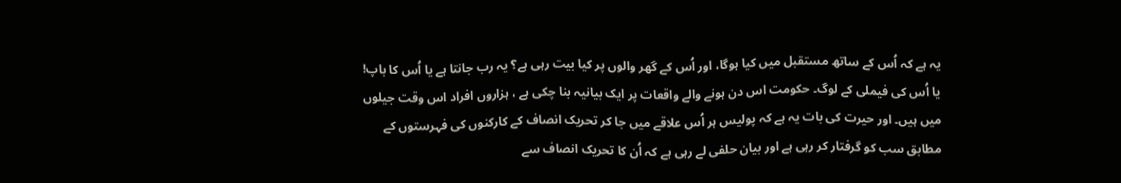یہ ہے کہ اُس کے ساتھ مستقبل میں کیا ہوگا، اور اُس کے گھر والوں پر کیا بیت رہی ہے؟ یہ رب جانتا ہے یا اُس کا باپ! یا اُس کی فیملی کے لوگ۔ حکومت اس دن ہونے والے واقعات پر ایک بیانیہ بنا چکی ہے ، ہزاروں افراد اس وقت جیلوں میں ہیں۔ اور حیرت کی بات یہ ہے کہ پولیس ہر اُس علاقے میں جا کر تحریک انصاف کے کارکنوں کی فہرستوں کے مطابق سب کو گرفتار کر رہی ہے اور بیان حلفی لے رہی ہے کہ اُن کا تحریک انصاف سے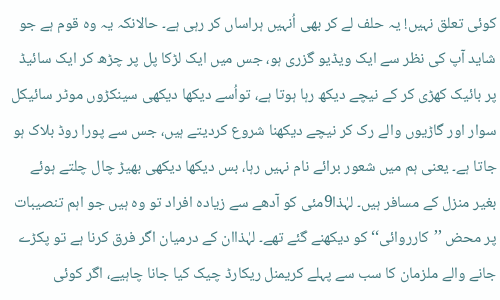کوئی تعلق نہیں! یہ حلف لے کر بھی اُنہیں ہراساں کر رہی ہے۔ حالانکہ یہ وہ قوم ہے جو شاید آپ کی نظر سے ایک ویڈیو گزری ہو، جس میں ایک لڑکا پل پر چڑھ کر ایک سائیڈ پر بائیک کھڑی کر کے نیچے دیکھ رہا ہوتا ہے، تواُسے دیکھا دیکھی سینکڑوں موٹر سائیکل سوار اور گاڑیوں والے رک کر نیچے دیکھنا شروع کردیتے ہیں، جس سے پورا روڈ بلاک ہو جاتا ہے۔ یعنی ہم میں شعور برائے نام نہیں رہا، بس دیکھا دیکھی بھیڑ چال چلتے ہوئے بغیر منزل کے مسافر ہیں۔ لہٰذا9مئی کو آدھے سے زیادہ افراد تو وہ ہیں جو اہم تنصیبات پر محض ’’کارروائی‘‘ کو دیکھنے گئے تھے۔ لہٰذاان کے درمیان اگر فرق کرنا ہے تو پکڑے جانے والے ملزمان کا سب سے پہلے کریمنل ریکارڈ چیک کیا جانا چاہیے، اگر کوئی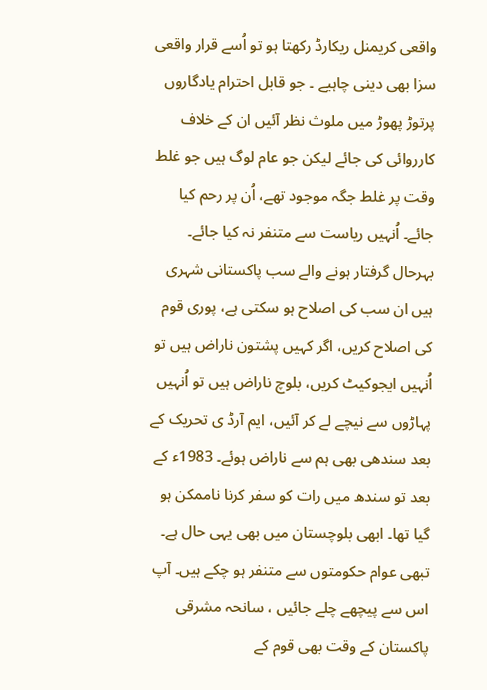واقعی کریمنل ریکارڈ رکھتا ہو تو اُسے قرار واقعی سزا بھی دینی چاہیے ۔ جو قابل احترام یادگاروں پرتوڑ پھوڑ میں ملوث نظر آئیں ان کے خلاف کارروائی کی جائے لیکن جو عام لوگ ہیں جو غلط وقت پر غلط جگہ موجود تھے، اُن پر رحم کیا جائے۔ اُنہیں ریاست سے متنفر نہ کیا جائے۔ بہرحال گرفتار ہونے والے سب پاکستانی شہری ہیں ان سب کی اصلاح ہو سکتی ہے، پوری قوم کی اصلاح کریں، اگر کہیں پشتون ناراض ہیں تو اُنہیں ایجوکیٹ کریں، بلوچ ناراض ہیں تو اُنہیں پہاڑوں سے نیچے لے کر آئیں، ایم آرڈ ی تحریک کے بعد سندھی بھی ہم سے ناراض ہوئے۔ 1983ء کے بعد تو سندھ میں رات کو سفر کرنا ناممکن ہو گیا تھا۔ ابھی بلوچستان میں بھی یہی حال ہے۔ تبھی عوام حکومتوں سے متنفر ہو چکے ہیں۔ آپ اس سے پیچھے چلے جائیں ، سانحہ مشرقی پاکستان کے وقت بھی قوم کے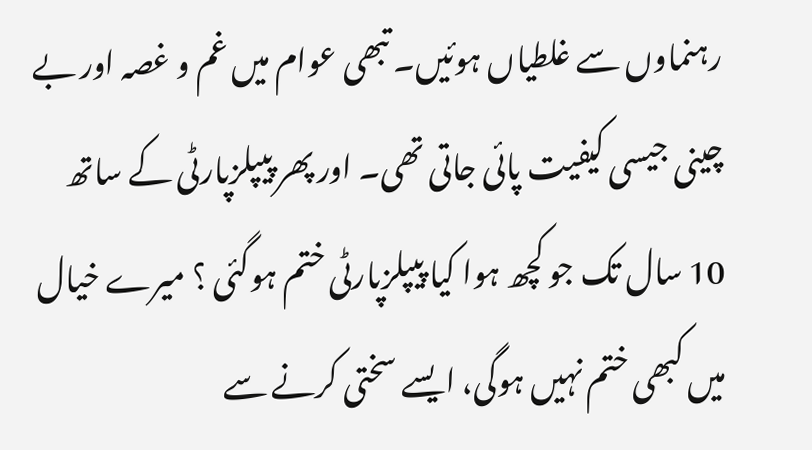رہنماوں سے غلطیاں ہوئیں۔ تبھی عوام میں غم و غصہ اور بے چینی جیسی کیفیت پائی جاتی تھی۔ اور پھر پیپلزپارٹی کے ساتھ 10 سال تک جو کچھ ہوا کیا پیپلزپارٹی ختم ہوگئی ؟ میرے خیال میں کبھی ختم نہیں ہوگی، ایسے سختی کرنے سے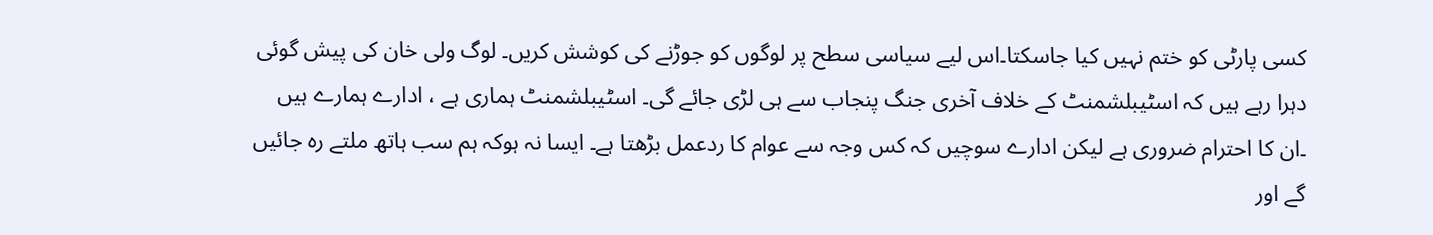کسی پارٹی کو ختم نہیں کیا جاسکتا۔اس لیے سیاسی سطح پر لوگوں کو جوڑنے کی کوشش کریں۔ لوگ ولی خان کی پیش گوئی دہرا رہے ہیں کہ اسٹیبلشمنٹ کے خلاف آخری جنگ پنجاب سے ہی لڑی جائے گی۔ اسٹیبلشمنٹ ہماری ہے ، ادارے ہمارے ہیں ۔ان کا احترام ضروری ہے لیکن ادارے سوچیں کہ کس وجہ سے عوام کا ردعمل بڑھتا ہے۔ ایسا نہ ہوکہ ہم سب ہاتھ ملتے رہ جائیں گے اور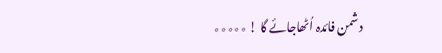دشمن فائدہ اُٹھاجائے گا ! ٭٭٭٭٭